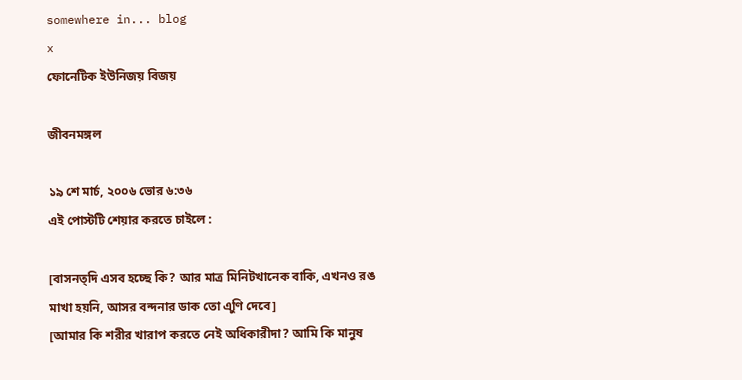somewhere in... blog
x
ফোনেটিক ইউনিজয় বিজয়

জীবনমঙ্গল

১৯ শে মার্চ, ২০০৬ ভোর ৬:৩৬
এই পোস্টটি শেয়ার করতে চাইলে :

[বাসনত্দি এসব হচ্ছে কি? আর মাত্র মিনিটখানেক বাকি, এখনও রঙ মাখা হয়নি, আসর বন্দনার ডাক তো এুণি দেবে]
[আমার কি শরীর খারাপ করতে নেই অধিকারীদা? আমি কি মানুষ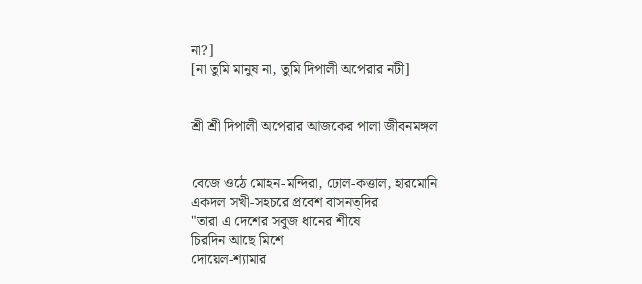না?]
[না তুমি মানুষ না, তুমি দিপালী অপেরার নটী]


শ্রী শ্রী দিপালী অপেরার আজকের পালা জীবনমঙ্গল


বেজে ওঠে মোহন-মন্দিরা, ঢোল-কত্তাল, হারমোনি
একদল সখী-সহচরে প্রবেশ বাসনত্দির
"তারা এ দেশের সবুজ ধানের শীষে
চিরদিন আছে মিশে
দোয়েল-শ্যামার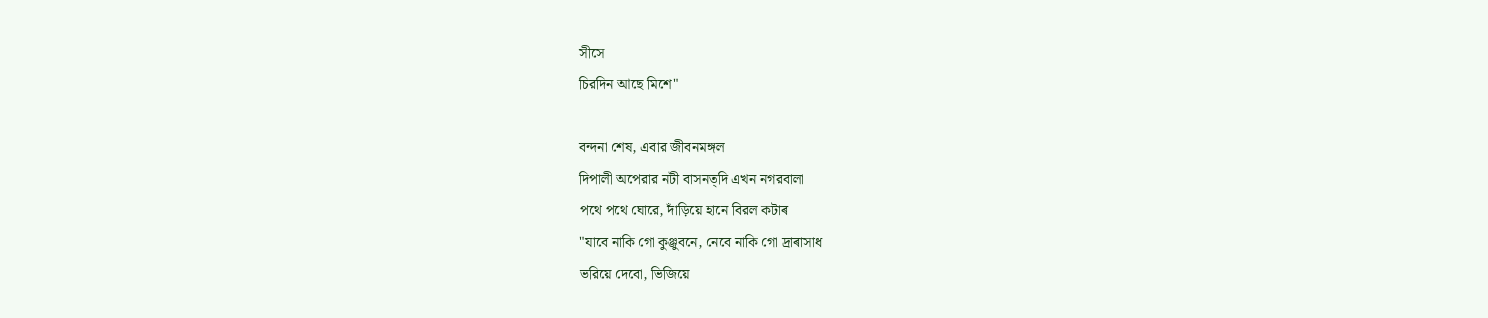সীসে
চিরদিন আছে মিশে"

বন্দনা শেষ, এবার জীবনমঙ্গল
দিপালী অপেরার নটী বাসনত্দি এখন নগরবালা
পথে পথে ঘোরে, দাঁড়িয়ে হানে বিরল কটাৰ
"যাবে নাকি গো কুঞ্জুবনে, নেবে নাকি গো দ্রাৰাসাধ
ভরিয়ে দেবো, ভিজিয়ে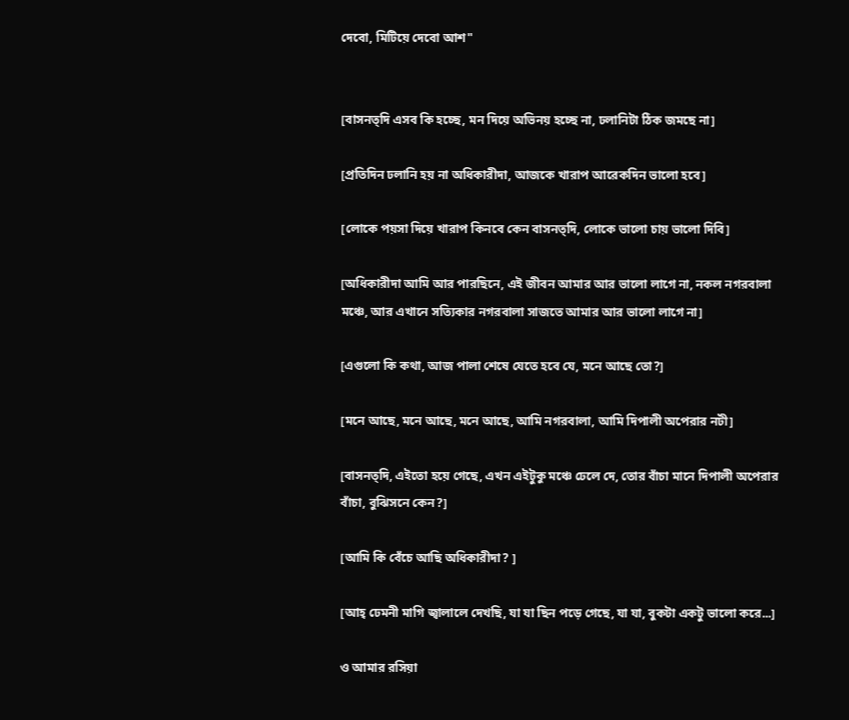দেবো, মিটিয়ে দেবো আশ"


[বাসনত্দি এসব কি হচ্ছে, মন দিয়ে অভিনয় হচ্ছে না, ঢলানিটা ঠিক জমছে না]

[প্রতিদিন ঢলানি হয় না অধিকারীদা, আজকে খারাপ আরেকদিন ভালো হবে]

[লোকে পয়সা দিয়ে খারাপ কিনবে কেন বাসনত্দি, লোকে ভালো চায় ভালো দিবি]

[অধিকারীদা আমি আর পারছিনে, এই জীবন আমার আর ভালো লাগে না, নকল নগরবালা মঞ্চে, আর এখানে সত্যিকার নগরবালা সাজতে আমার আর ভালো লাগে না]

[এগুলো কি কথা, আজ পালা শেষে যেতে হবে যে, মনে আছে তো?]

[মনে আছে, মনে আছে, মনে আছে, আমি নগরবালা, আমি দিপালী অপেরার নটী]

[বাসনত্দি, এইতো হয়ে গেছে, এখন এইটুকু মঞ্চে ঢেলে দে, তোর বাঁচা মানে দিপালী অপেরার বাঁচা, বুঝিসনে কেন?]

[আমি কি বেঁচে আছি অধিকারীদা? ]

[আহ্ ঢেমনী মাগি জ্বালালে দেখছি, যা যা ছিন পড়ে গেছে, যা যা, বুকটা একটু ভালো করে...]

ও আমার রসিয়া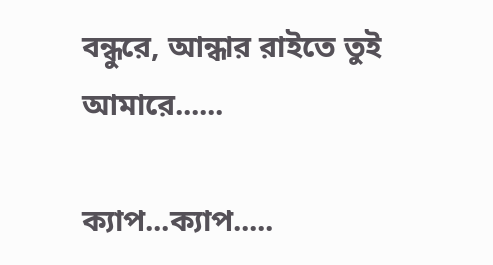বন্ধুরে, আন্ধার রাইতে তুই আমারে......

ক্যাপ...ক্যাপ.....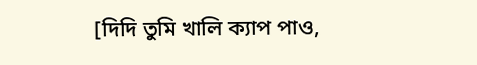[দিদি তুমি খালি ক্যাপ পাও,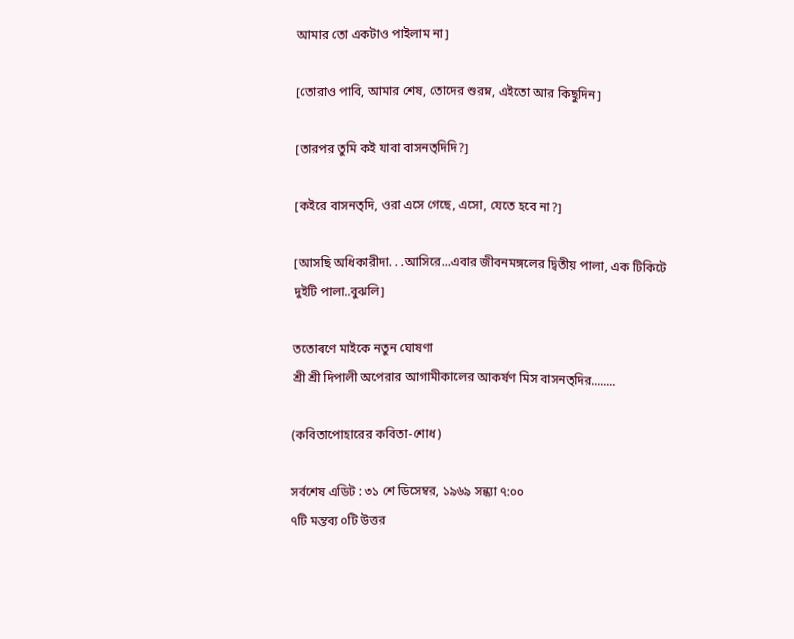আমার তো একটাও পাইলাম না]

[তোরাও পাবি, আমার শেষ, তোদের শুরম্ন, এইতো আর কিছুদিন]

[তারপর তুমি কই যাবা বাসনত্দিদি?]

[কইরে বাসনত্দি, ওরা এসে গেছে, এসো, যেতে হবে না?]

[আসছি অধিকারীদা. . .আসিরে...এবার জীবনমঙ্গলের দ্বিতীয় পালা, এক টিকিটে দুইটি পালা..বুঝলি]

ততোৰণে মাইকে নতুন ঘোষণা
শ্রী শ্রী দিপালী অপেরার আগামীকালের আকর্ষণ মিস বাসনত্দির........

(কবিতাপোহারের কবিতা-শোধ)

সর্বশেষ এডিট : ৩১ শে ডিসেম্বর, ১৯৬৯ সন্ধ্যা ৭:০০
৭টি মন্তব্য ০টি উত্তর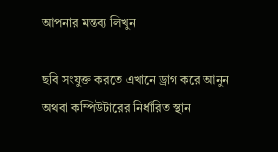আপনার মন্তব্য লিখুন

ছবি সংযুক্ত করতে এখানে ড্রাগ করে আনুন অথবা কম্পিউটারের নির্ধারিত স্থান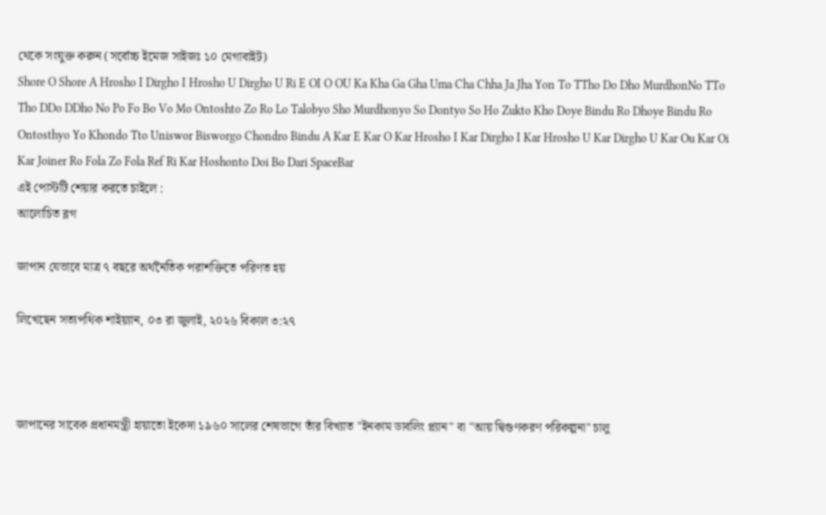থেকে সংযুক্ত করুন (সর্বোচ্চ ইমেজ সাইজঃ ১০ মেগাবাইট)
Shore O Shore A Hrosho I Dirgho I Hrosho U Dirgho U Ri E OI O OU Ka Kha Ga Gha Uma Cha Chha Ja Jha Yon To TTho Do Dho MurdhonNo TTo Tho DDo DDho No Po Fo Bo Vo Mo Ontoshto Zo Ro Lo Talobyo Sho Murdhonyo So Dontyo So Ho Zukto Kho Doye Bindu Ro Dhoye Bindu Ro Ontosthyo Yo Khondo Tto Uniswor Bisworgo Chondro Bindu A Kar E Kar O Kar Hrosho I Kar Dirgho I Kar Hrosho U Kar Dirgho U Kar Ou Kar Oi Kar Joiner Ro Fola Zo Fola Ref Ri Kar Hoshonto Doi Bo Dari SpaceBar
এই পোস্টটি শেয়ার করতে চাইলে :
আলোচিত ব্লগ

জাপান যেভাবে মাত্র ৭ বছরে অর্থনৈতিক পরাশক্তিতে পরিণত হয়

লিখেছেন সত্যপথিক শাইয়্যান, ০৩ রা জুলাই, ২০২৬ বিকাল ৩:২৭



জাপানের সাবেক প্রধানমন্ত্রী হায়াতো ইকেদা ১৯৬০ সালের শেষভাগে তাঁর বিখ্যাত "ইনকাম ডাবলিং প্ল্যান" বা "আয় দ্বিগুণকরণ পরিকল্পনা" চালু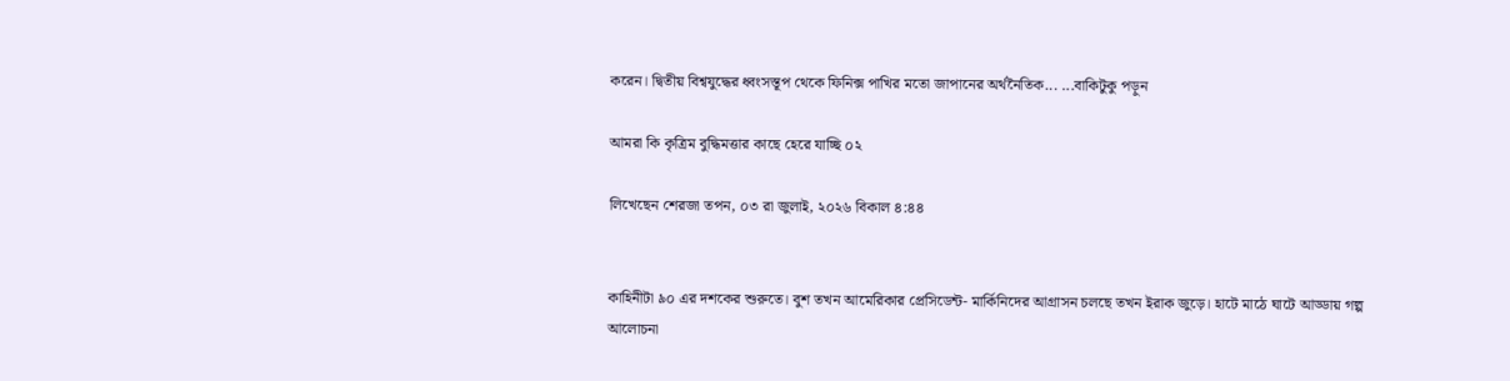করেন। দ্বিতীয় বিশ্বযুদ্ধের ধ্বংসস্তূপ থেকে ফিনিক্স পাখির মতো জাপানের অর্থনৈতিক... ...বাকিটুকু পড়ুন

আমরা কি কৃত্রিম বুদ্ধিমত্তার কাছে হেরে যাচ্ছি ০২

লিখেছেন শেরজা তপন, ০৩ রা জুলাই, ২০২৬ বিকাল ৪:৪৪


কাহিনীটা ৯০ এর দশকের শুরুতে। বুশ তখন আমেরিকার প্রেসিডেন্ট- মার্কিনিদের আগ্রাসন চলছে তখন ইরাক জুড়ে। হাটে মাঠে ঘাটে আড্ডায় গল্প আলোচনা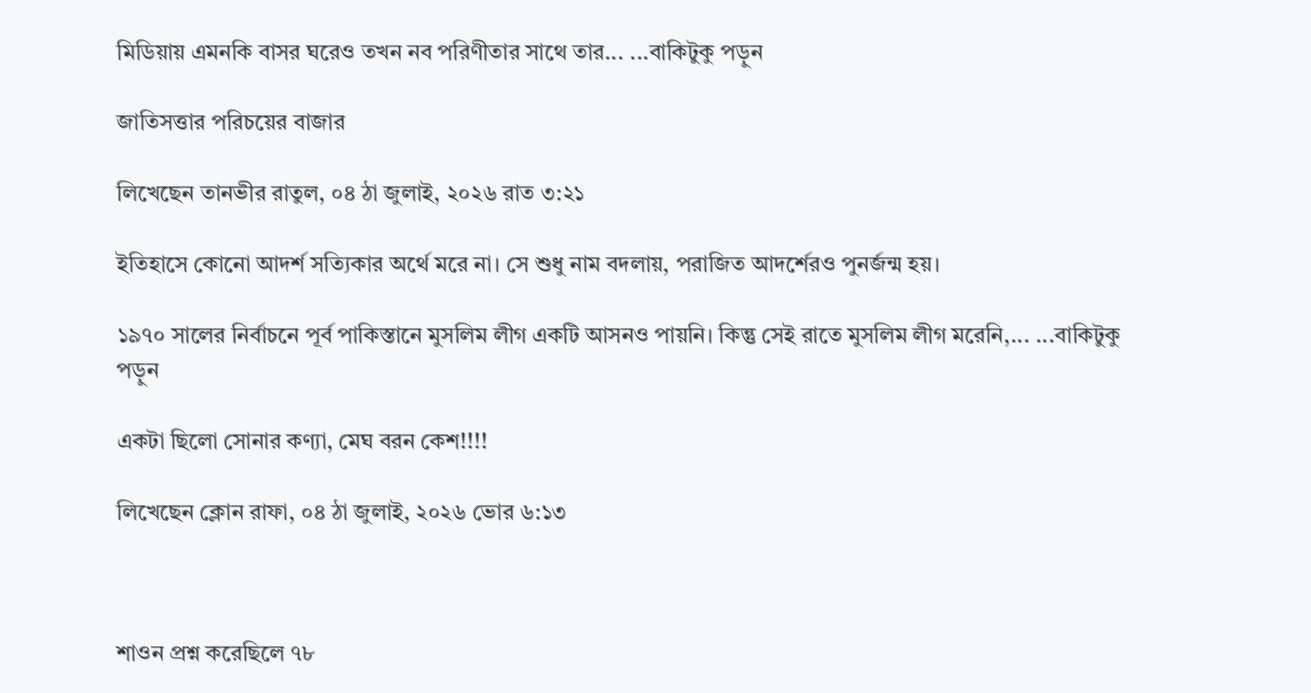মিডিয়ায় এমনকি বাসর ঘরেও তখন নব পরিণীতার সাথে তার... ...বাকিটুকু পড়ুন

জাতিসত্তার পরিচয়ের বাজার

লিখেছেন তানভীর রাতুল, ০৪ ঠা জুলাই, ২০২৬ রাত ৩:২১

ইতিহাসে কোনো আদর্শ সত্যিকার অর্থে মরে না। সে শুধু নাম বদলায়, পরাজিত আদর্শেরও পুনর্জন্ম হয়।

১৯৭০ সালের নির্বাচনে পূর্ব পাকিস্তানে মুসলিম লীগ একটি আসনও পায়নি। কিন্তু সেই রাতে মুসলিম লীগ মরেনি,... ...বাকিটুকু পড়ুন

একটা ছিলো সোনার কণ‍্যা, মেঘ বরন কেশ!!!!

লিখেছেন ক্লোন রাফা, ০৪ ঠা জুলাই, ২০২৬ ভোর ৬:১৩



শাওন প্রশ্ন করেছিলে ৭৮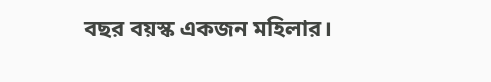বছর বয়স্ক একজন মহিলার।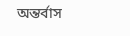অন্তর্বাস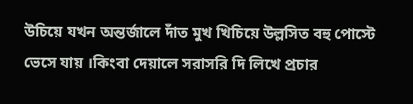উচিয়ে যখন অন্তর্জালে দাঁত মুখ খিচিয়ে উল্লসিত বহু পোস্টে ভেসে যায় ।কিংবা দেয়ালে সরাসরি দি লিখে প্রচার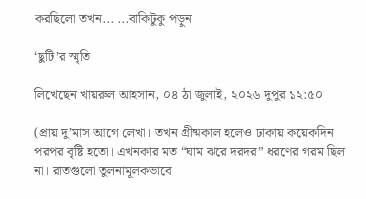করছিলো তখন... ...বাকিটুকু পড়ুন

‘ছুটি’র স্মৃতি

লিখেছেন খায়রুল আহসান, ০৪ ঠা জুলাই, ২০২৬ দুপুর ১২:৫০

(প্রায় দু’মাস আগে লেখা। তখন গ্রীষ্মকাল হলেও ঢাকায় কয়েকদিন পরপর বৃষ্টি হতো। এখনকার মত “ঘাম ঝরে দরদর” ধরণের গরম ছিল না। রাতগুলো তুলনামূলকভাবে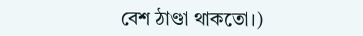বেশ ঠাণ্ডা থাকতো।)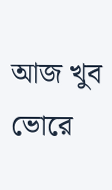আজ খুব ভোরে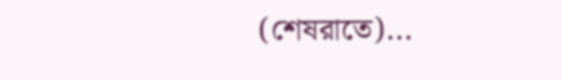(শেষরাতে)...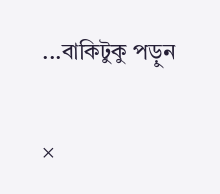...বাকিটুকু পড়ুন

×